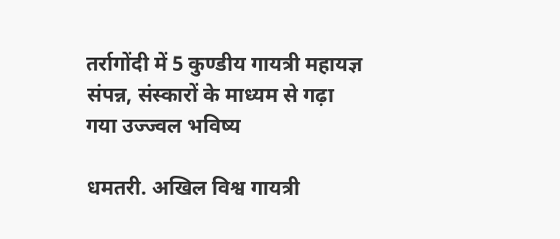तर्रागोंदी में 5 कुण्डीय गायत्री महायज्ञ संपन्न, संस्कारों के माध्यम से गढ़ा गया उज्ज्वल भविष्य

धमतरी. अखिल विश्व गायत्री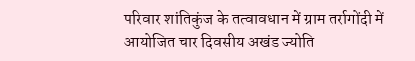परिवार शांतिकुंज के तत्वावधान में ग्राम तर्रागोंदी में आयोजित चार दिवसीय अखंड ज्योति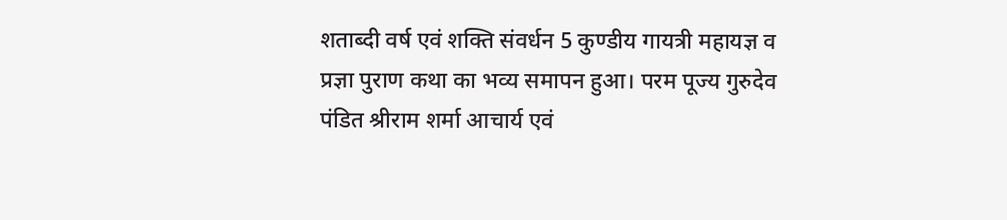शताब्दी वर्ष एवं शक्ति संवर्धन 5 कुण्डीय गायत्री महायज्ञ व प्रज्ञा पुराण कथा का भव्य समापन हुआ। परम पूज्य गुरुदेव पंडित श्रीराम शर्मा आचार्य एवं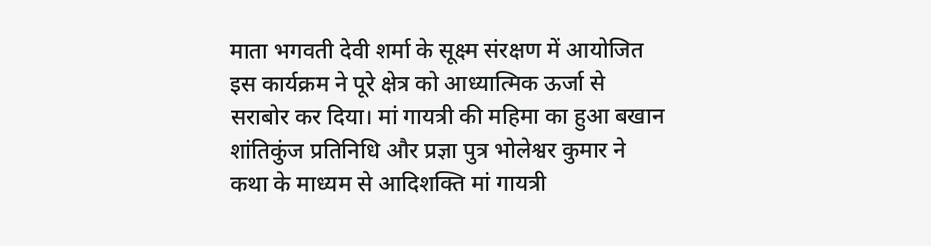माता भगवती देवी शर्मा के सूक्ष्म संरक्षण में आयोजित इस कार्यक्रम ने पूरे क्षेत्र को आध्यात्मिक ऊर्जा से सराबोर कर दिया। मां गायत्री की महिमा का हुआ बखान शांतिकुंज प्रतिनिधि और प्रज्ञा पुत्र भोलेश्वर कुमार ने कथा के माध्यम से आदिशक्ति मां गायत्री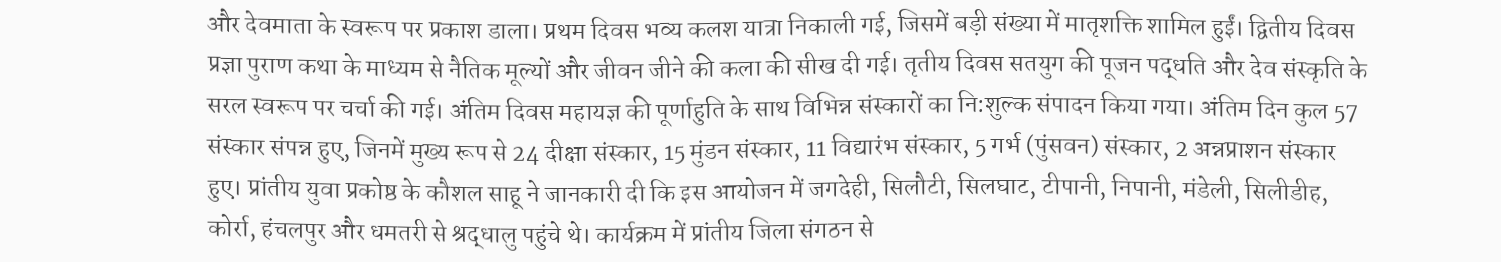और देवमाता के स्वरूप पर प्रकाश डाला। प्रथम दिवस भव्य कलश यात्रा निकाली गई, जिसमें बड़ी संख्या में मातृशक्ति शामिल हुईं। द्वितीय दिवस प्रज्ञा पुराण कथा के माध्यम से नैतिक मूल्यों और जीवन जीने की कला की सीख दी गई। तृतीय दिवस सतयुग की पूजन पद्धति और देव संस्कृति के सरल स्वरूप पर चर्चा की गई। अंतिम दिवस महायज्ञ की पूर्णाहुति के साथ विभिन्न संस्कारों का नि:शुल्क संपादन किया गया। अंतिम दिन कुल 57 संस्कार संपन्न हुए, जिनमें मुख्य रूप से 24 दीक्षा संस्कार, 15 मुंडन संस्कार, 11 विद्यारंभ संस्कार, 5 गर्भ (पुंसवन) संस्कार, 2 अन्नप्राशन संस्कार हुए। प्रांतीय युवा प्रकोष्ठ के कौशल साहू ने जानकारी दी कि इस आयोजन में जगदेही, सिलौटी, सिलघाट, टीपानी, निपानी, मंडेली, सिलीडीह, कोर्रा, हंचलपुर और धमतरी से श्रद्धालु पहुंचे थे। कार्यक्रम में प्रांतीय जिला संगठन से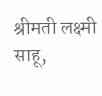श्रीमती लक्ष्मी साहू,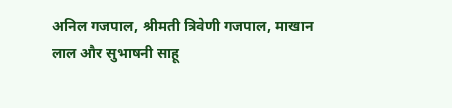अनिल गजपाल, श्रीमती त्रिवेणी गजपाल, माखान लाल और सुभाषनी साहू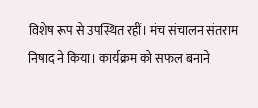विशेष रूप से उपस्थित रहीं। मंच संचालन संतराम निषाद ने किया। कार्यक्रम को सफल बनाने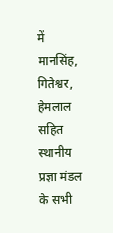में मानसिंह, गितेश्वर, हेमलाल सहित स्थानीय प्रज्ञा मंडल के सभी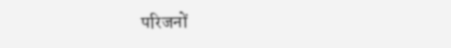परिजनों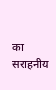का सराहनीय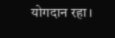योगदान रहा।